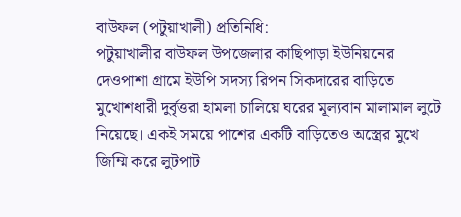বাউফল (পটুয়াখালী) প্রতিনিধি:
পটুয়াখালীর বাউফল উপজেলার কাছিপাড়া ইউনিয়নের দেওপাশা গ্রামে ইউপি সদস্য রিপন সিকদারের বাড়িতে মুখোশধারী দুর্বৃত্তরা হামলা চালিয়ে ঘরের মূল্যবান মালামাল লুটে নিয়েছে। একই সময়ে পাশের একটি বাড়িতেও অস্ত্রের মুখে জিম্মি করে লুটপাট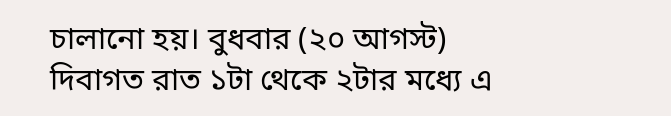চালানো হয়। বুধবার (২০ আগস্ট) দিবাগত রাত ১টা থেকে ২টার মধ্যে এ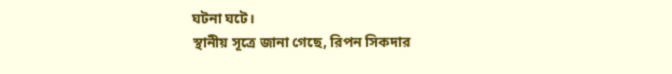ঘটনা ঘটে।
স্থানীয় সূত্রে জানা গেছে, রিপন সিকদার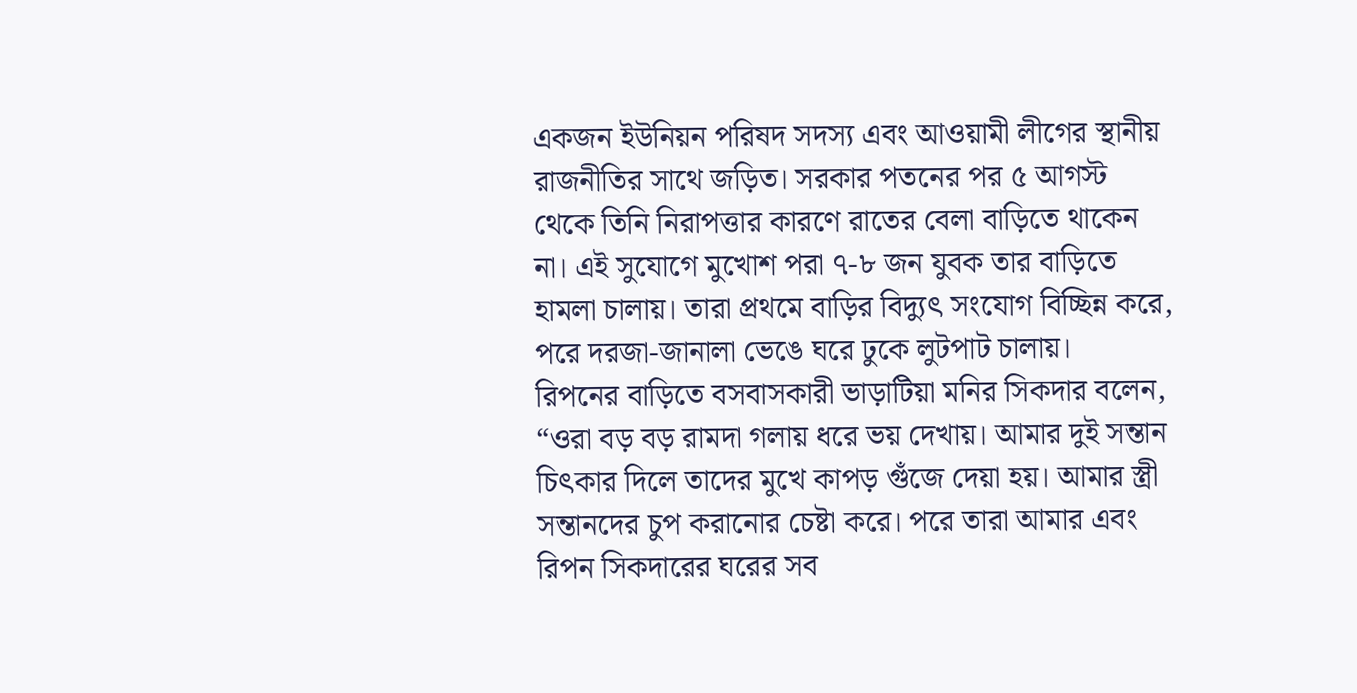একজন ইউনিয়ন পরিষদ সদস্য এবং আওয়ামী লীগের স্থানীয় রাজনীতির সাথে জড়িত। সরকার পতনের পর ৫ আগস্ট থেকে তিনি নিরাপত্তার কারণে রাতের বেলা বাড়িতে থাকেন না। এই সুযোগে মুখোশ পরা ৭-৮ জন যুবক তার বাড়িতে হামলা চালায়। তারা প্রথমে বাড়ির বিদ্যুৎ সংযোগ বিচ্ছিন্ন করে, পরে দরজা-জানালা ভেঙে ঘরে ঢুকে লুটপাট চালায়।
রিপনের বাড়িতে বসবাসকারী ভাড়াটিয়া মনির সিকদার বলেন, “ওরা বড় বড় রামদা গলায় ধরে ভয় দেখায়। আমার দুই সন্তান চিৎকার দিলে তাদের মুখে কাপড় গুঁজে দেয়া হয়। আমার স্ত্রী সন্তানদের চুপ করানোর চেষ্টা করে। পরে তারা আমার এবং রিপন সিকদারের ঘরের সব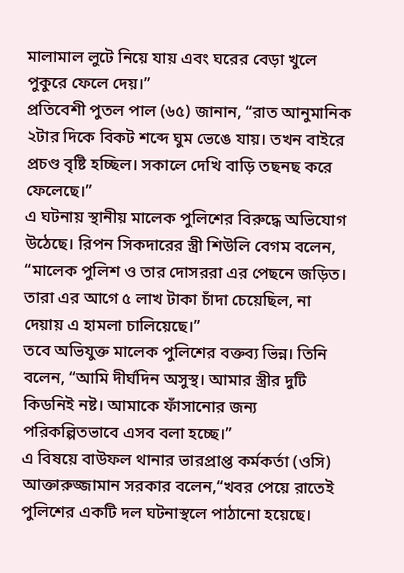মালামাল লুটে নিয়ে যায় এবং ঘরের বেড়া খুলে পুকুরে ফেলে দেয়।”
প্রতিবেশী পুতল পাল (৬৫) জানান, “রাত আনুমানিক ২টার দিকে বিকট শব্দে ঘুম ভেঙে যায়। তখন বাইরে প্রচণ্ড বৃষ্টি হচ্ছিল। সকালে দেখি বাড়ি তছনছ করে ফেলেছে।”
এ ঘটনায় স্থানীয় মালেক পুলিশের বিরুদ্ধে অভিযোগ উঠেছে। রিপন সিকদারের স্ত্রী শিউলি বেগম বলেন, “মালেক পুলিশ ও তার দোসররা এর পেছনে জড়িত। তারা এর আগে ৫ লাখ টাকা চাঁদা চেয়েছিল, না দেয়ায় এ হামলা চালিয়েছে।”
তবে অভিযুক্ত মালেক পুলিশের বক্তব্য ভিন্ন। তিনি বলেন, “আমি দীর্ঘদিন অসুস্থ। আমার স্ত্রীর দুটি কিডনিই নষ্ট। আমাকে ফাঁসানোর জন্য পরিকল্পিতভাবে এসব বলা হচ্ছে।”
এ বিষয়ে বাউফল থানার ভারপ্রাপ্ত কর্মকর্তা (ওসি) আক্তারুজ্জামান সরকার বলেন,“খবর পেয়ে রাতেই পুলিশের একটি দল ঘটনাস্থলে পাঠানো হয়েছে।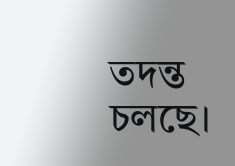তদন্ত চলছে।